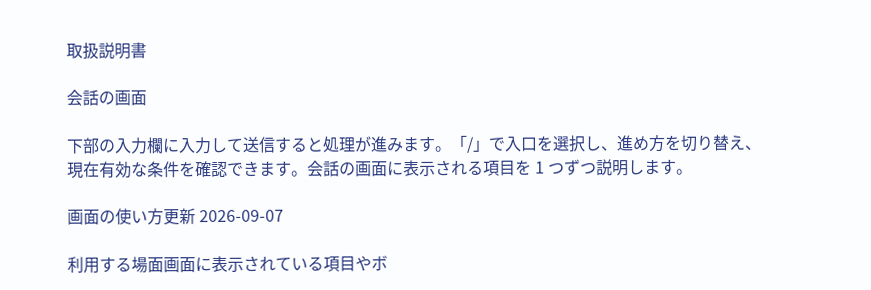取扱説明書

会話の画面

下部の入力欄に入力して送信すると処理が進みます。「/」で入口を選択し、進め方を切り替え、現在有効な条件を確認できます。会話の画面に表示される項目を 1 つずつ説明します。

画面の使い方更新 2026-09-07

利用する場面画面に表示されている項目やボ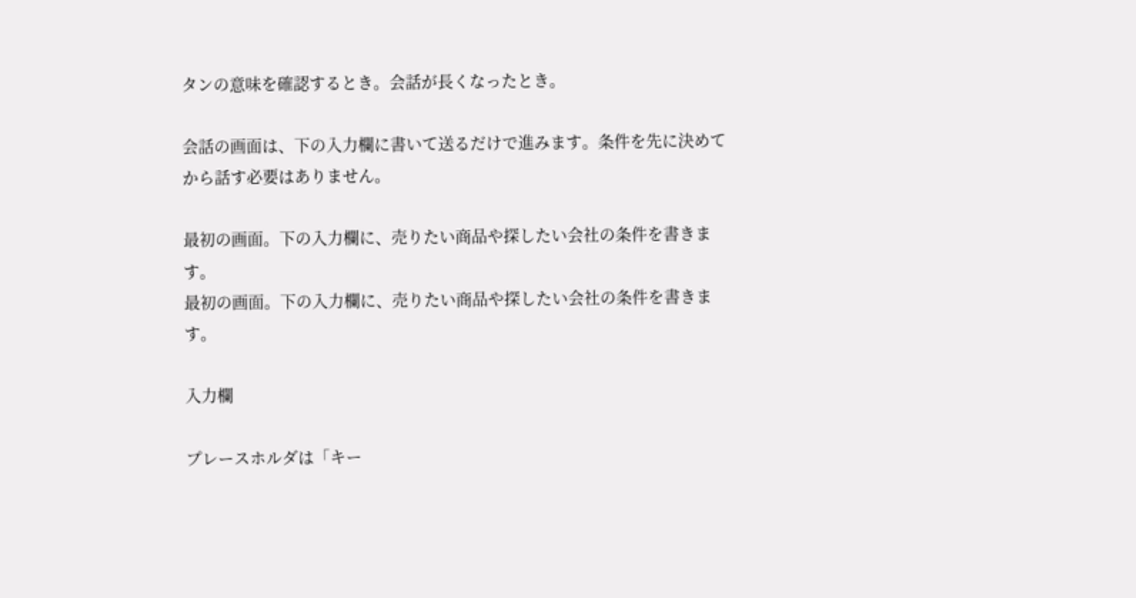タンの意味を確認するとき。会話が長くなったとき。

会話の画面は、下の入力欄に書いて送るだけで進みます。条件を先に決めてから話す必要はありません。

最初の画面。下の入力欄に、売りたい商品や探したい会社の条件を書きます。
最初の画面。下の入力欄に、売りたい商品や探したい会社の条件を書きます。

入力欄

プレースホルダは「キー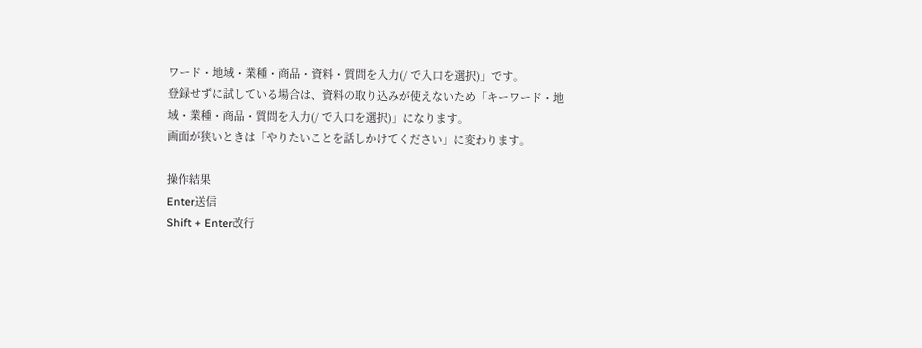ワード・地域・業種・商品・資料・質問を入力(/ で入口を選択)」です。
登録せずに試している場合は、資料の取り込みが使えないため「キーワード・地域・業種・商品・質問を入力(/ で入口を選択)」になります。
画面が狭いときは「やりたいことを話しかけてください」に変わります。

操作結果
Enter送信
Shift + Enter改行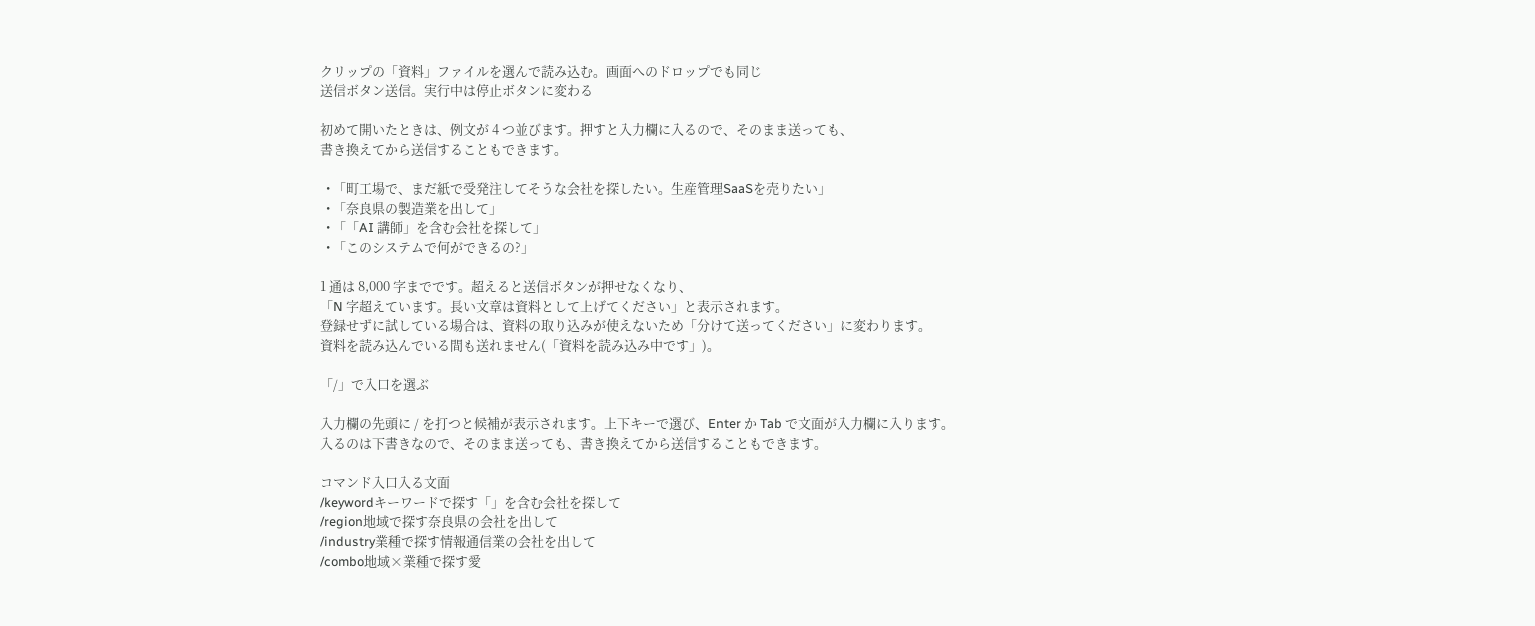クリップの「資料」ファイルを選んで読み込む。画面へのドロップでも同じ
送信ボタン送信。実行中は停止ボタンに変わる

初めて開いたときは、例文が 4 つ並びます。押すと入力欄に入るので、そのまま送っても、
書き換えてから送信することもできます。

  • 「町工場で、まだ紙で受発注してそうな会社を探したい。生産管理SaaSを売りたい」
  • 「奈良県の製造業を出して」
  • 「「AI 講師」を含む会社を探して」
  • 「このシステムで何ができるの?」

1 通は 8,000 字までです。超えると送信ボタンが押せなくなり、
「N 字超えています。長い文章は資料として上げてください」と表示されます。
登録せずに試している場合は、資料の取り込みが使えないため「分けて送ってください」に変わります。
資料を読み込んでいる間も送れません(「資料を読み込み中です」)。

「/」で入口を選ぶ

入力欄の先頭に / を打つと候補が表示されます。上下キーで選び、Enter か Tab で文面が入力欄に入ります。
入るのは下書きなので、そのまま送っても、書き換えてから送信することもできます。

コマンド入口入る文面
/keywordキーワードで探す「」を含む会社を探して
/region地域で探す奈良県の会社を出して
/industry業種で探す情報通信業の会社を出して
/combo地域×業種で探す愛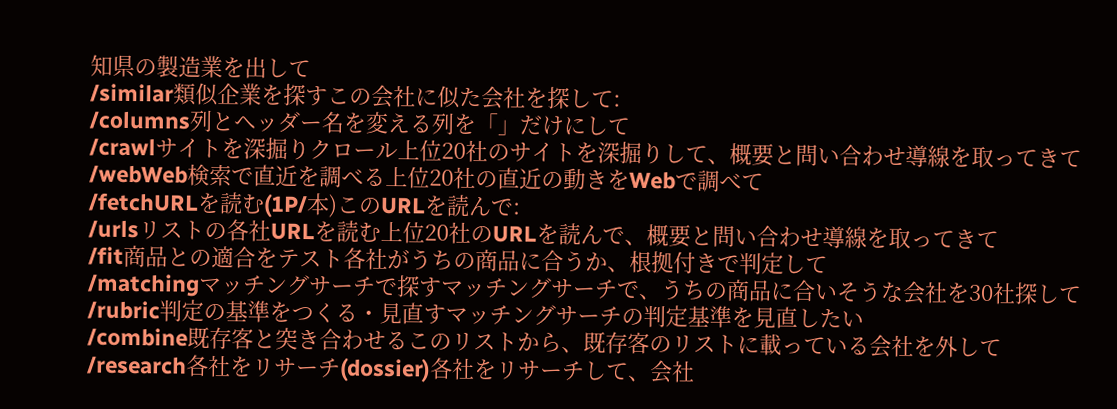知県の製造業を出して
/similar類似企業を探すこの会社に似た会社を探して:
/columns列とヘッダー名を変える列を「」だけにして
/crawlサイトを深掘りクロール上位20社のサイトを深掘りして、概要と問い合わせ導線を取ってきて
/webWeb検索で直近を調べる上位20社の直近の動きをWebで調べて
/fetchURLを読む(1P/本)このURLを読んで:
/urlsリストの各社URLを読む上位20社のURLを読んで、概要と問い合わせ導線を取ってきて
/fit商品との適合をテスト各社がうちの商品に合うか、根拠付きで判定して
/matchingマッチングサーチで探すマッチングサーチで、うちの商品に合いそうな会社を30社探して
/rubric判定の基準をつくる・見直すマッチングサーチの判定基準を見直したい
/combine既存客と突き合わせるこのリストから、既存客のリストに載っている会社を外して
/research各社をリサーチ(dossier)各社をリサーチして、会社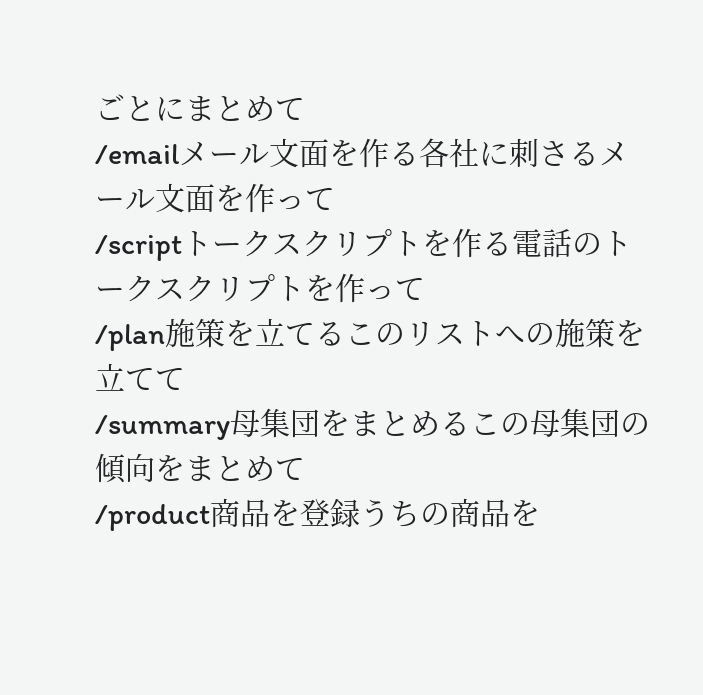ごとにまとめて
/emailメール文面を作る各社に刺さるメール文面を作って
/scriptトークスクリプトを作る電話のトークスクリプトを作って
/plan施策を立てるこのリストへの施策を立てて
/summary母集団をまとめるこの母集団の傾向をまとめて
/product商品を登録うちの商品を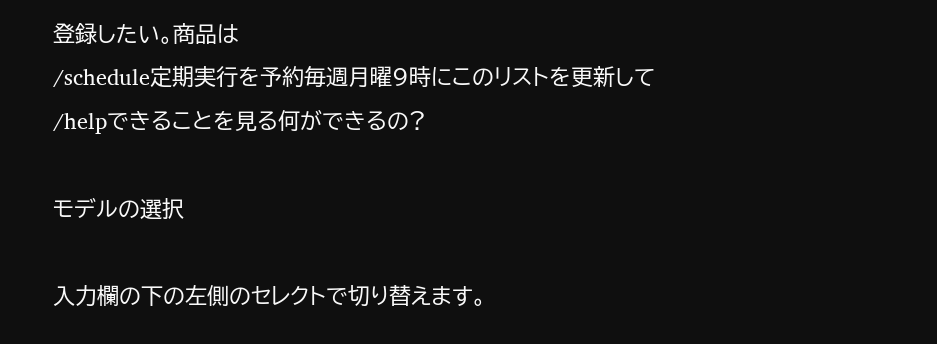登録したい。商品は
/schedule定期実行を予約毎週月曜9時にこのリストを更新して
/helpできることを見る何ができるの?

モデルの選択

入力欄の下の左側のセレクトで切り替えます。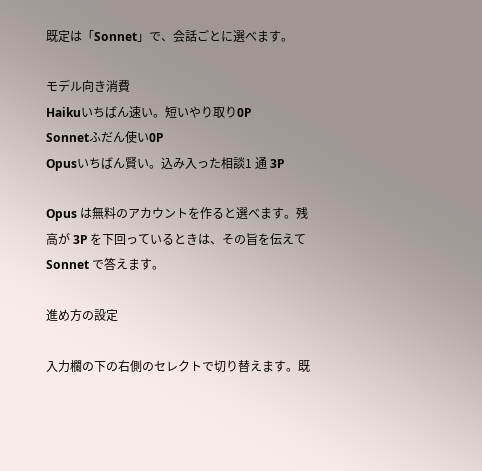既定は「Sonnet」で、会話ごとに選べます。

モデル向き消費
Haikuいちばん速い。短いやり取り0P
Sonnetふだん使い0P
Opusいちばん賢い。込み入った相談1 通 3P

Opus は無料のアカウントを作ると選べます。残高が 3P を下回っているときは、その旨を伝えて Sonnet で答えます。

進め方の設定

入力欄の下の右側のセレクトで切り替えます。既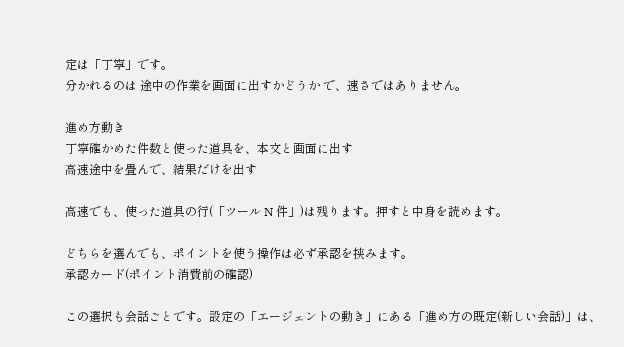定は「丁寧」です。
分かれるのは 途中の作業を画面に出すかどうか で、速さではありません。

進め方動き
丁寧確かめた件数と使った道具を、本文と画面に出す
高速途中を畳んで、結果だけを出す

高速でも、使った道具の行(「ツール N 件」)は残ります。押すと中身を読めます。

どちらを選んでも、ポイントを使う操作は必ず承認を挟みます。
承認カード(ポイント消費前の確認)

この選択も会話ごとです。設定の「エージェントの動き」にある「進め方の既定(新しい会話)」は、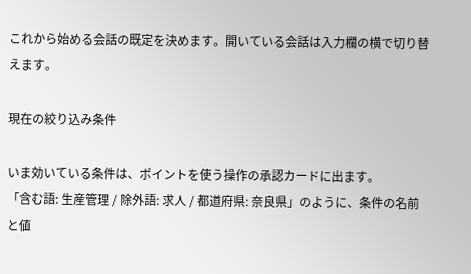これから始める会話の既定を決めます。開いている会話は入力欄の横で切り替えます。

現在の絞り込み条件

いま効いている条件は、ポイントを使う操作の承認カードに出ます。
「含む語: 生産管理 / 除外語: 求人 / 都道府県: 奈良県」のように、条件の名前と値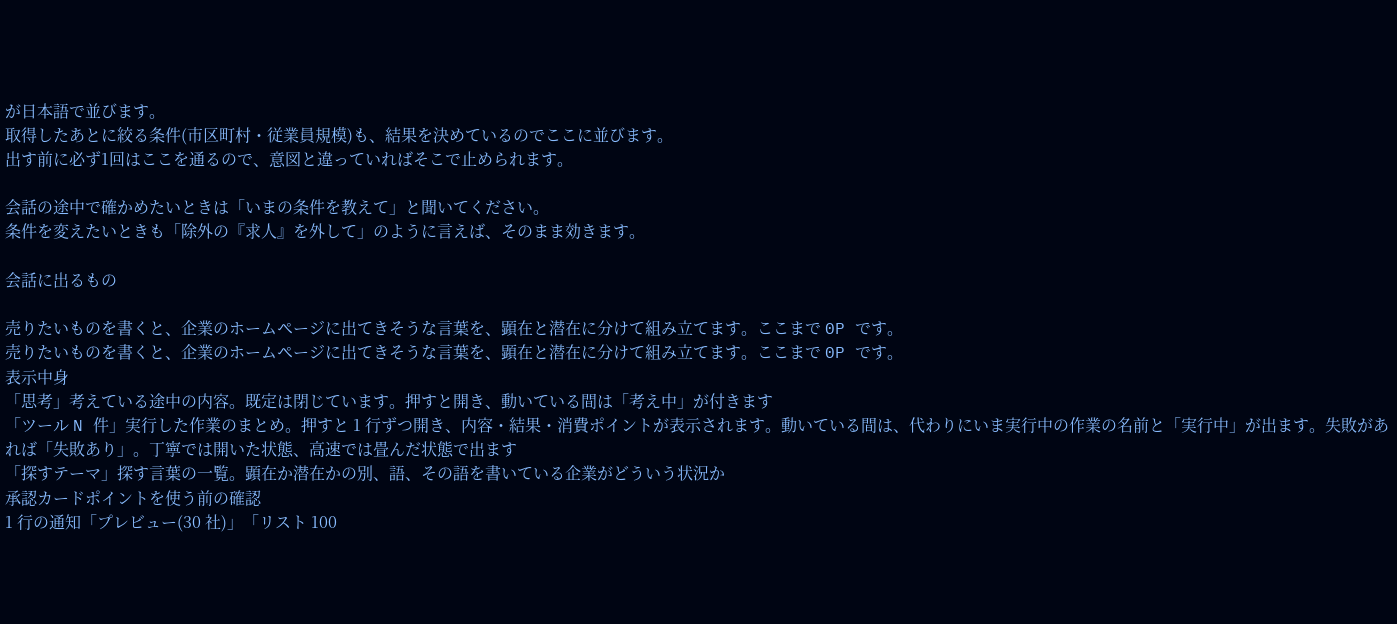が日本語で並びます。
取得したあとに絞る条件(市区町村・従業員規模)も、結果を決めているのでここに並びます。
出す前に必ず1回はここを通るので、意図と違っていればそこで止められます。

会話の途中で確かめたいときは「いまの条件を教えて」と聞いてください。
条件を変えたいときも「除外の『求人』を外して」のように言えば、そのまま効きます。

会話に出るもの

売りたいものを書くと、企業のホームページに出てきそうな言葉を、顕在と潜在に分けて組み立てます。ここまで 0P です。
売りたいものを書くと、企業のホームページに出てきそうな言葉を、顕在と潜在に分けて組み立てます。ここまで 0P です。
表示中身
「思考」考えている途中の内容。既定は閉じています。押すと開き、動いている間は「考え中」が付きます
「ツール N 件」実行した作業のまとめ。押すと 1 行ずつ開き、内容・結果・消費ポイントが表示されます。動いている間は、代わりにいま実行中の作業の名前と「実行中」が出ます。失敗があれば「失敗あり」。丁寧では開いた状態、高速では畳んだ状態で出ます
「探すテーマ」探す言葉の一覧。顕在か潜在かの別、語、その語を書いている企業がどういう状況か
承認カードポイントを使う前の確認
1 行の通知「プレビュー(30 社)」「リスト 100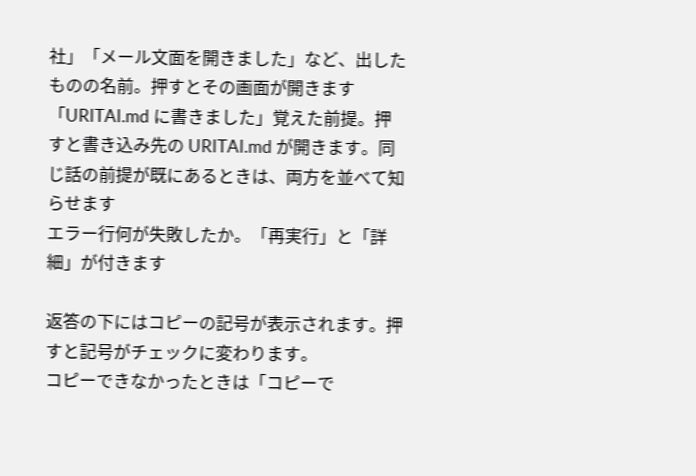社」「メール文面を開きました」など、出したものの名前。押すとその画面が開きます
「URITAI.md に書きました」覚えた前提。押すと書き込み先の URITAI.md が開きます。同じ話の前提が既にあるときは、両方を並べて知らせます
エラー行何が失敗したか。「再実行」と「詳細」が付きます

返答の下にはコピーの記号が表示されます。押すと記号がチェックに変わります。
コピーできなかったときは「コピーで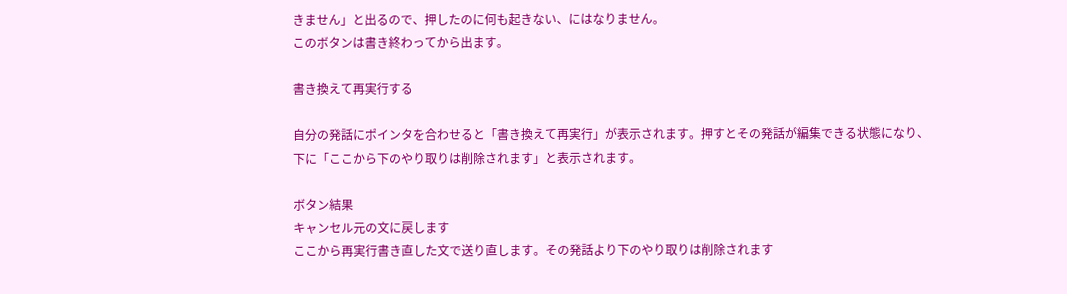きません」と出るので、押したのに何も起きない、にはなりません。
このボタンは書き終わってから出ます。

書き換えて再実行する

自分の発話にポインタを合わせると「書き換えて再実行」が表示されます。押すとその発話が編集できる状態になり、
下に「ここから下のやり取りは削除されます」と表示されます。

ボタン結果
キャンセル元の文に戻します
ここから再実行書き直した文で送り直します。その発話より下のやり取りは削除されます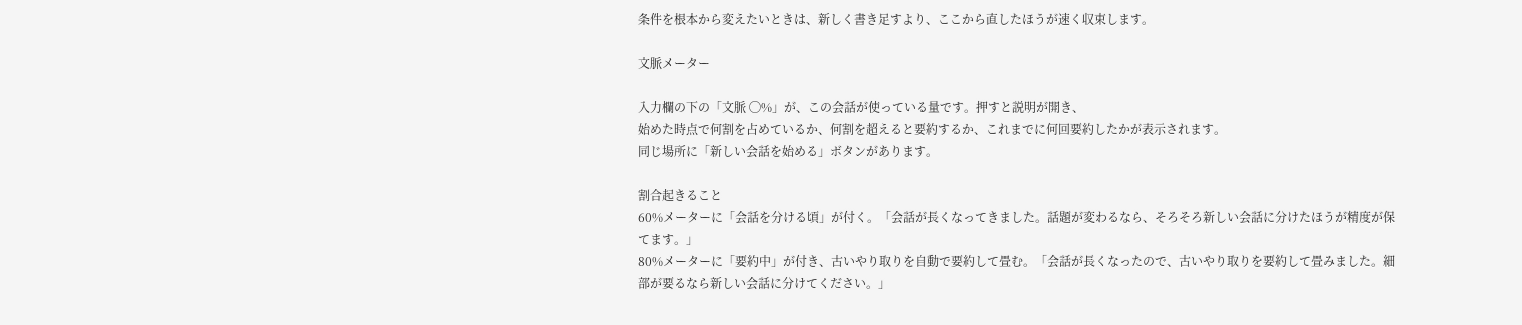条件を根本から変えたいときは、新しく書き足すより、ここから直したほうが速く収束します。

文脈メーター

入力欄の下の「文脈 ◯%」が、この会話が使っている量です。押すと説明が開き、
始めた時点で何割を占めているか、何割を超えると要約するか、これまでに何回要約したかが表示されます。
同じ場所に「新しい会話を始める」ボタンがあります。

割合起きること
60%メーターに「会話を分ける頃」が付く。「会話が長くなってきました。話題が変わるなら、そろそろ新しい会話に分けたほうが精度が保てます。」
80%メーターに「要約中」が付き、古いやり取りを自動で要約して畳む。「会話が長くなったので、古いやり取りを要約して畳みました。細部が要るなら新しい会話に分けてください。」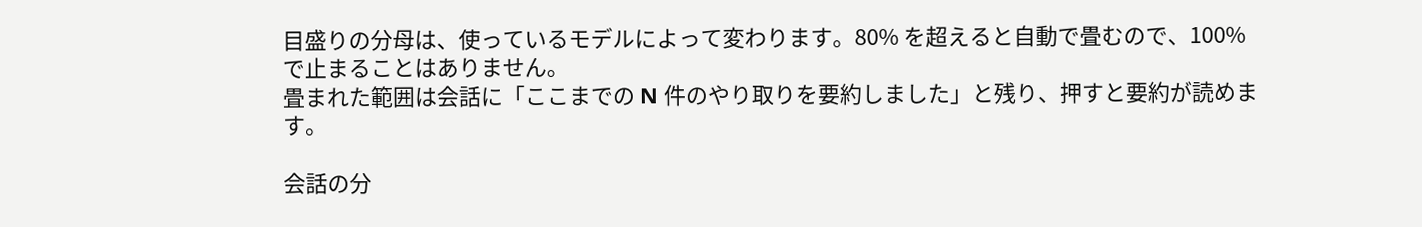目盛りの分母は、使っているモデルによって変わります。80% を超えると自動で畳むので、100% で止まることはありません。
畳まれた範囲は会話に「ここまでの N 件のやり取りを要約しました」と残り、押すと要約が読めます。

会話の分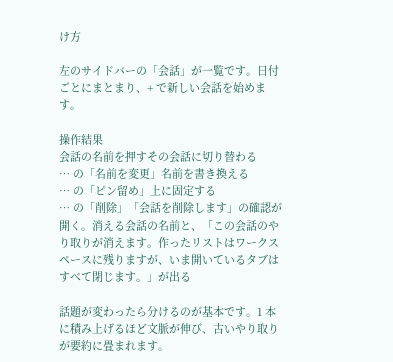け方

左のサイドバーの「会話」が一覧です。日付ごとにまとまり、+ で新しい会話を始めます。

操作結果
会話の名前を押すその会話に切り替わる
⋯ の「名前を変更」名前を書き換える
⋯ の「ピン留め」上に固定する
⋯ の「削除」「会話を削除します」の確認が開く。消える会話の名前と、「この会話のやり取りが消えます。作ったリストはワークスペースに残りますが、いま開いているタブはすべて閉じます。」が出る

話題が変わったら分けるのが基本です。1 本に積み上げるほど文脈が伸び、古いやり取りが要約に畳まれます。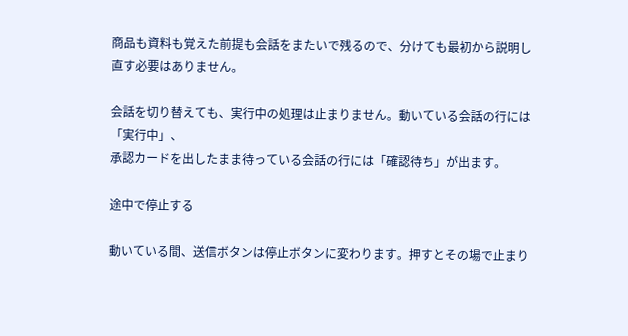商品も資料も覚えた前提も会話をまたいで残るので、分けても最初から説明し直す必要はありません。

会話を切り替えても、実行中の処理は止まりません。動いている会話の行には「実行中」、
承認カードを出したまま待っている会話の行には「確認待ち」が出ます。

途中で停止する

動いている間、送信ボタンは停止ボタンに変わります。押すとその場で止まり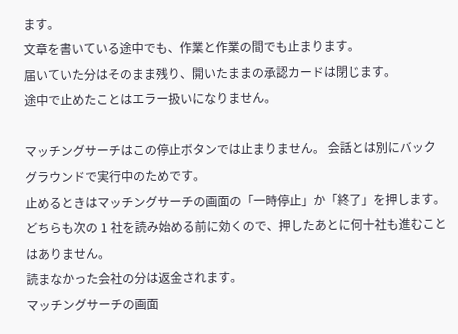ます。
文章を書いている途中でも、作業と作業の間でも止まります。
届いていた分はそのまま残り、開いたままの承認カードは閉じます。
途中で止めたことはエラー扱いになりません。

マッチングサーチはこの停止ボタンでは止まりません。 会話とは別にバックグラウンドで実行中のためです。
止めるときはマッチングサーチの画面の「一時停止」か「終了」を押します。
どちらも次の 1 社を読み始める前に効くので、押したあとに何十社も進むことはありません。
読まなかった会社の分は返金されます。
マッチングサーチの画面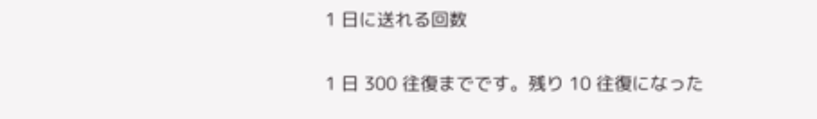1 日に送れる回数

1 日 300 往復までです。残り 10 往復になった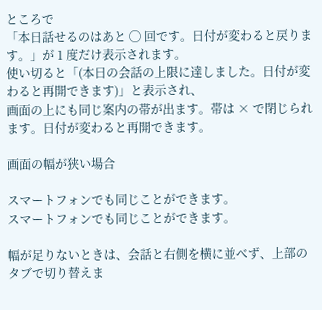ところで
「本日話せるのはあと ◯ 回です。日付が変わると戻ります。」が 1 度だけ表示されます。
使い切ると「(本日の会話の上限に達しました。日付が変わると再開できます)」と表示され、
画面の上にも同じ案内の帯が出ます。帯は × で閉じられます。日付が変わると再開できます。

画面の幅が狭い場合

スマートフォンでも同じことができます。
スマートフォンでも同じことができます。

幅が足りないときは、会話と右側を横に並べず、上部のタブで切り替えま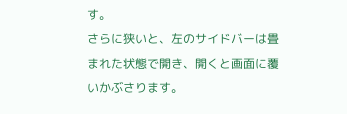す。
さらに狭いと、左のサイドバーは畳まれた状態で開き、開くと画面に覆いかぶさります。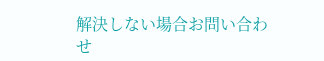解決しない場合お問い合わせ